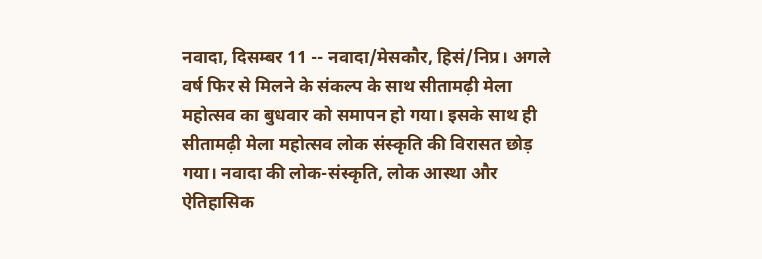नवादा, दिसम्बर 11 -- नवादा/मेसकौर, हिसं/निप्र। अगले वर्ष फिर से मिलने के संकल्प के साथ सीतामढ़ी मेला महोत्सव का बुधवार को समापन हो गया। इसके साथ ही सीतामढ़ी मेला महोत्सव लोक संस्कृति की विरासत छोड़ गया। नवादा की लोक-संस्कृति, लोक आस्था और ऐतिहासिक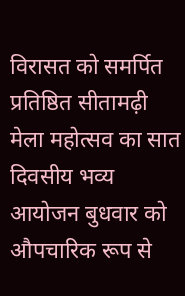विरासत को समर्पित प्रतिष्ठित सीतामढ़ी मेला महोत्सव का सात दिवसीय भव्य आयोजन बुधवार को औपचारिक रूप से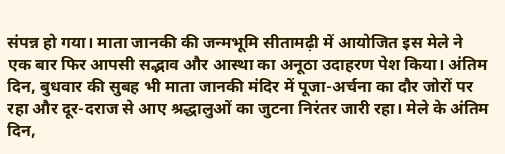संपन्न हो गया। माता जानकी की जन्मभूमि सीतामढ़ी में आयोजित इस मेले ने एक बार फिर आपसी सद्भाव और आस्था का अनूठा उदाहरण पेश किया। अंतिम दिन, बुधवार की सुबह भी माता जानकी मंदिर में पूजा-अर्चना का दौर जोरों पर रहा और दूर-दराज से आए श्रद्धालुओं का जुटना निरंतर जारी रहा। मेले के अंतिम दिन,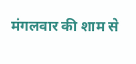मंगलवार की शाम से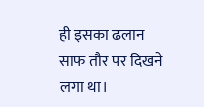ही इसका ढलान साफ तौर पर दिखने लगा था।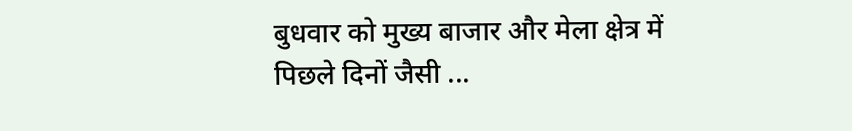बुधवार को मुख्य बाजार और मेला क्षेत्र में पिछले दिनों जैसी ...